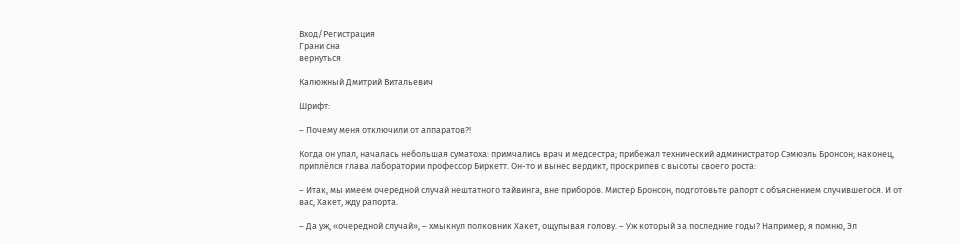Вход/Регистрация
Грани сна
вернуться

Калюжный Дмитрий Витальевич

Шрифт:

– Почему меня отключили от аппаратов?!

Когда он упал, началась небольшая суматоха: примчались врач и медсестра; прибежал технический администратор Сэмюэль Бронсон; наконец, приплёлся глава лаборатории профессор Биркетт. Он-то и вынес вердикт, проскрипев с высоты своего роста:

– Итак, мы имеем очередной случай нештатного тайвинга, вне приборов. Мистер Бронсон, подготовьте рапорт с объяснением случившегося. И от вас, Хакет, жду рапорта.

– Да уж, «очередной случай», – хмыкнул полковник Хакет, ощупывая голову. – Уж который за последние годы? Например, я помню, Эл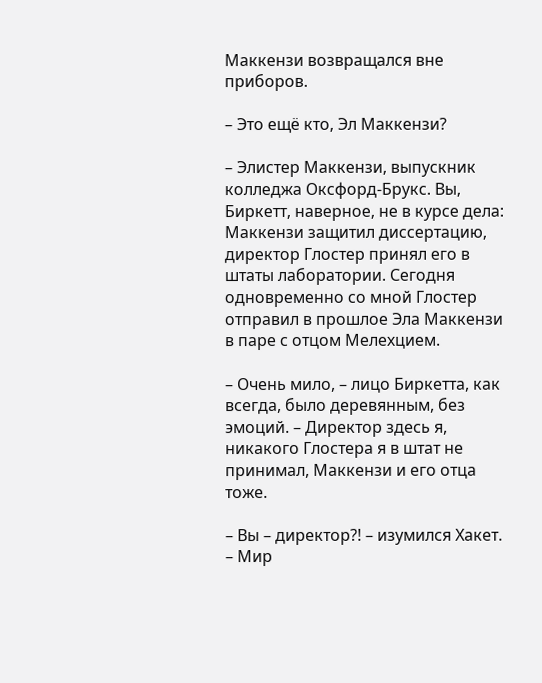Маккензи возвращался вне приборов.

– Это ещё кто, Эл Маккензи?

– Элистер Маккензи, выпускник колледжа Оксфорд-Брукс. Вы, Биркетт, наверное, не в курсе дела: Маккензи защитил диссертацию, директор Глостер принял его в штаты лаборатории. Сегодня одновременно со мной Глостер отправил в прошлое Эла Маккензи в паре с отцом Мелехцием.

– Очень мило, – лицо Биркетта, как всегда, было деревянным, без эмоций. – Директор здесь я, никакого Глостера я в штат не принимал, Маккензи и его отца тоже.

– Вы – директор?! – изумился Хакет. – Мир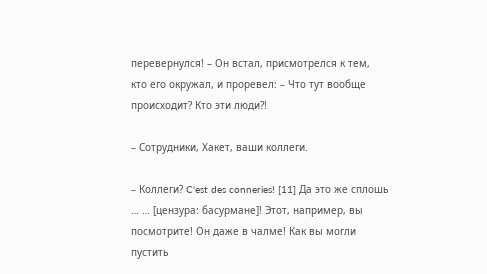перевернулся! – Он встал, присмотрелся к тем, кто его окружал, и проревел: – Что тут вообще происходит? Кто эти люди?!

– Сотрудники, Хакет, ваши коллеги.

– Коллеги? C'est des conneries! [11] Да это же сплошь … … [цензура: басурмане]! Этот, например, вы посмотрите! Он даже в чалме! Как вы могли пустить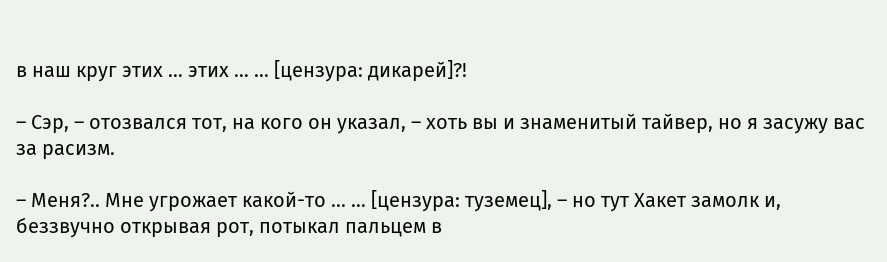в наш круг этих … этих … … [цензура: дикарей]?!

– Сэр, – отозвался тот, на кого он указал, – хоть вы и знаменитый тайвер, но я засужу вас за расизм.

– Меня?.. Мне угрожает какой-то … … [цензура: туземец], – но тут Хакет замолк и, беззвучно открывая рот, потыкал пальцем в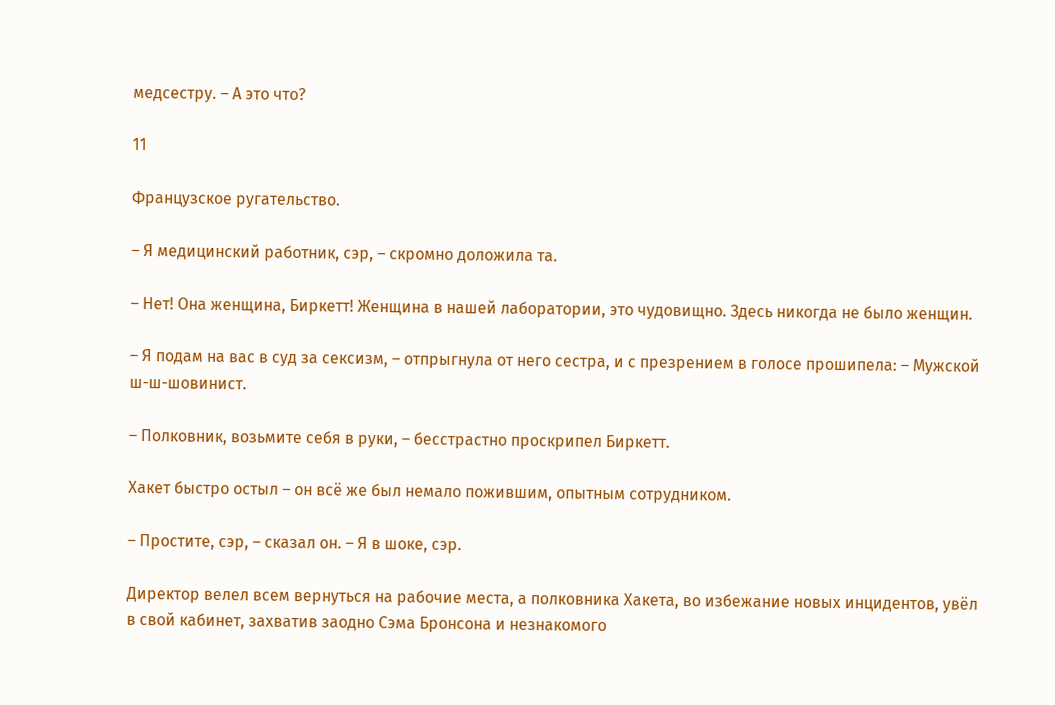медсестру. – А это что?

11

Французское ругательство.

– Я медицинский работник, сэр, – скромно доложила та.

– Нет! Она женщина, Биркетт! Женщина в нашей лаборатории, это чудовищно. Здесь никогда не было женщин.

– Я подам на вас в суд за сексизм, – отпрыгнула от него сестра, и с презрением в голосе прошипела: – Мужской ш-ш-шовинист.

– Полковник, возьмите себя в руки, – бесстрастно проскрипел Биркетт.

Хакет быстро остыл – он всё же был немало пожившим, опытным сотрудником.

– Простите, сэр, – сказал он. – Я в шоке, сэр.

Директор велел всем вернуться на рабочие места, а полковника Хакета, во избежание новых инцидентов, увёл в свой кабинет, захватив заодно Сэма Бронсона и незнакомого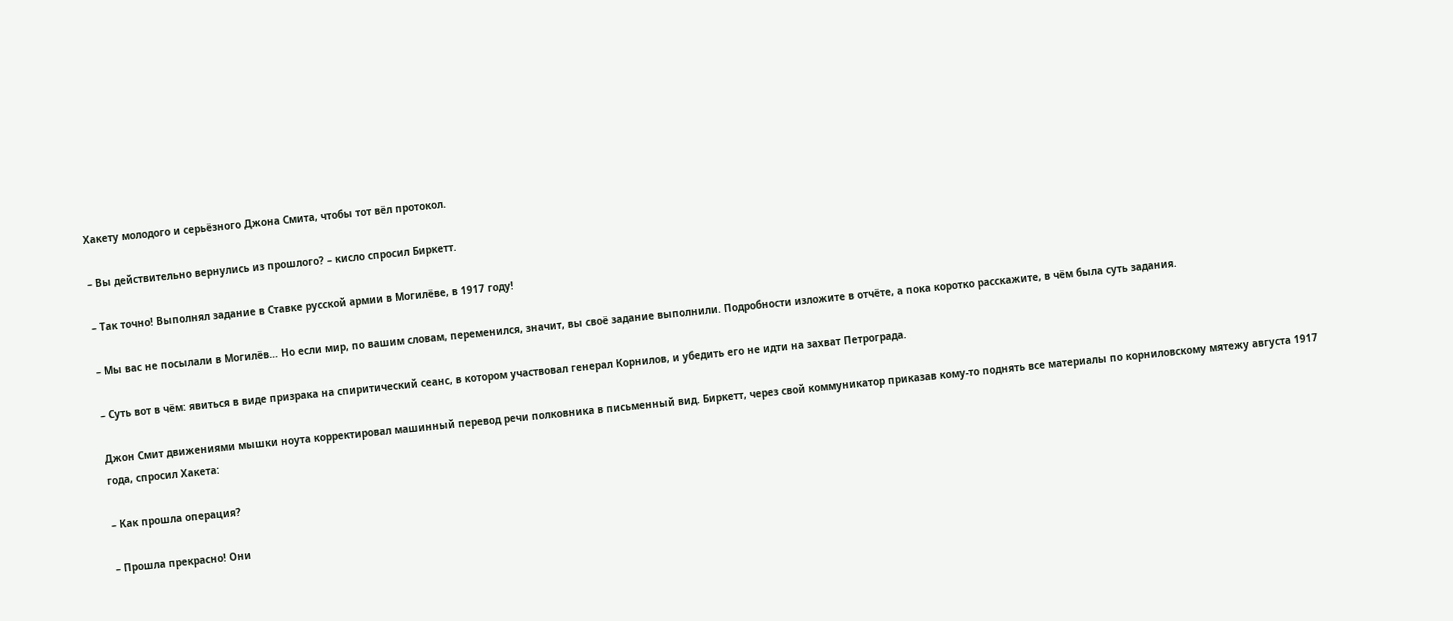Хакету молодого и серьёзного Джона Смита, чтобы тот вёл протокол.

– Вы действительно вернулись из прошлого? – кисло спросил Биркетт.

– Так точно! Выполнял задание в Ставке русской армии в Могилёве, в 1917 году!

– Мы вас не посылали в Могилёв… Но если мир, по вашим словам, переменился, значит, вы своё задание выполнили. Подробности изложите в отчёте, а пока коротко расскажите, в чём была суть задания.

– Суть вот в чём: явиться в виде призрака на спиритический сеанс, в котором участвовал генерал Корнилов, и убедить его не идти на захват Петрограда.

Джон Смит движениями мышки ноута корректировал машинный перевод речи полковника в письменный вид. Биркетт, через свой коммуникатор приказав кому-то поднять все материалы по корниловскому мятежу августа 1917 года, спросил Хакета:

– Как прошла операция?

– Прошла прекрасно! Они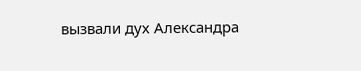вызвали дух Александра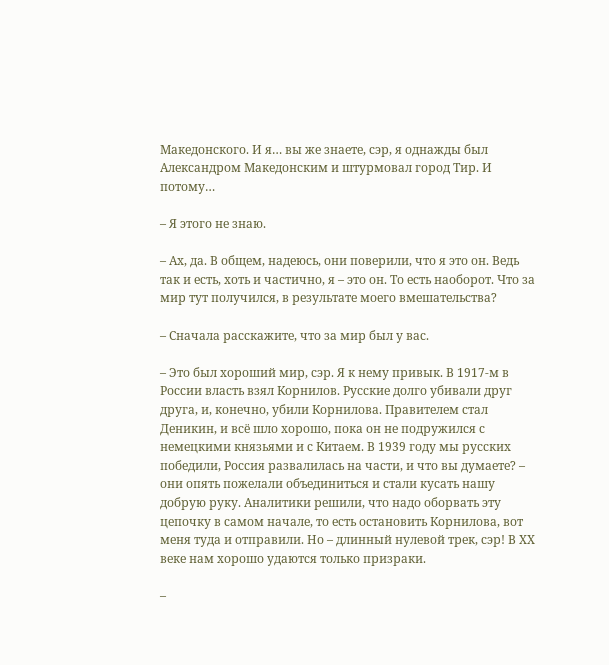Македонского. И я… вы же знаете, сэр, я однажды был Александром Македонским и штурмовал город Тир. И потому…

– Я этого не знаю.

– Ах, да. В общем, надеюсь, они поверили, что я это он. Ведь так и есть, хоть и частично, я – это он. То есть наоборот. Что за мир тут получился, в результате моего вмешательства?

– Сначала расскажите, что за мир был у вас.

– Это был хороший мир, сэр. Я к нему привык. В 1917-м в России власть взял Корнилов. Русские долго убивали друг друга, и, конечно, убили Корнилова. Правителем стал Деникин, и всё шло хорошо, пока он не подружился с немецкими князьями и с Китаем. В 1939 году мы русских победили, Россия развалилась на части, и что вы думаете? – они опять пожелали объединиться и стали кусать нашу добрую руку. Аналитики решили, что надо оборвать эту цепочку в самом начале, то есть остановить Корнилова, вот меня туда и отправили. Но – длинный нулевой трек, сэр! В ХХ веке нам хорошо удаются только призраки.

–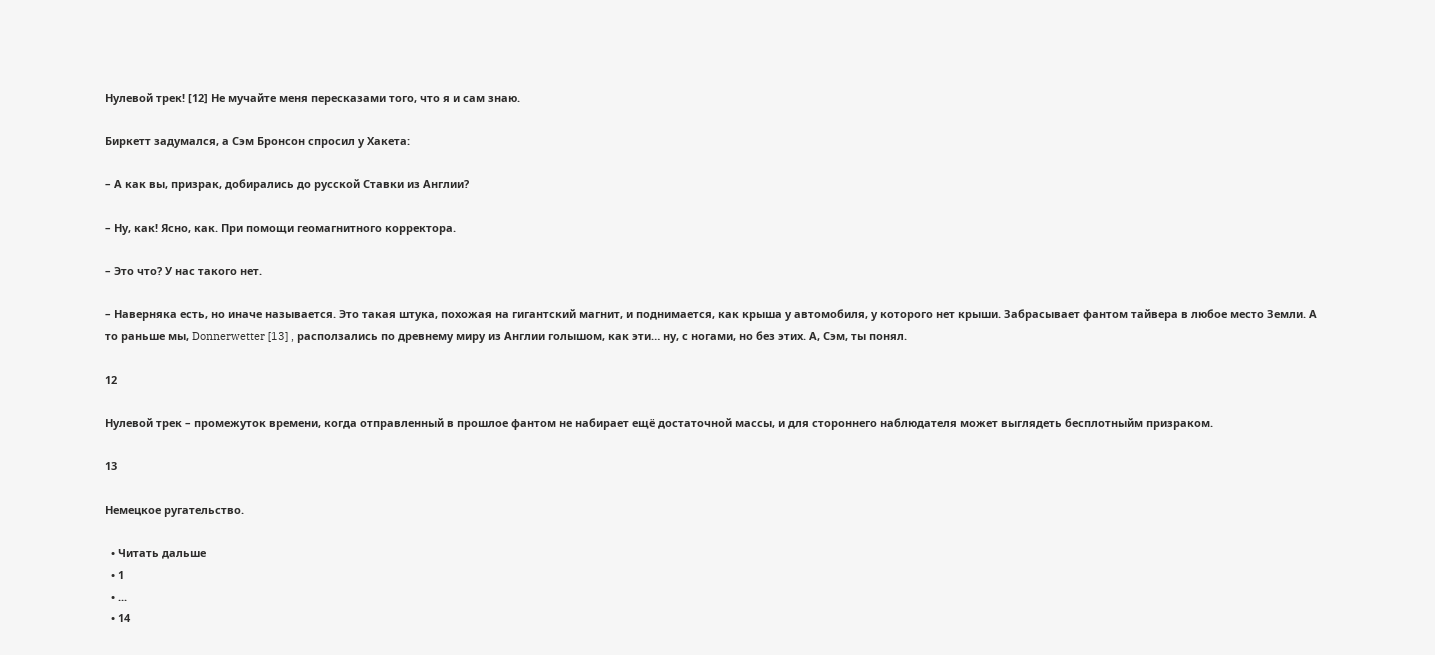Нулевой трек! [12] Не мучайте меня пересказами того, что я и сам знаю.

Биркетт задумался, а Сэм Бронсон спросил у Хакета:

– А как вы, призрак, добирались до русской Ставки из Англии?

– Ну, как! Ясно, как. При помощи геомагнитного корректора.

– Это что? У нас такого нет.

– Наверняка есть, но иначе называется. Это такая штука, похожая на гигантский магнит, и поднимается, как крыша у автомобиля, у которого нет крыши. Забрасывает фантом тайвера в любое место Земли. А то раньше мы, Donnerwetter [13] , расползались по древнему миру из Англии голышом, как эти… ну, с ногами, но без этих. А, Сэм, ты понял.

12

Нулевой трек – промежуток времени, когда отправленный в прошлое фантом не набирает ещё достаточной массы, и для стороннего наблюдателя может выглядеть бесплотныйм призраком.

13

Немецкое ругательство.

  • Читать дальше
  • 1
  • ...
  • 14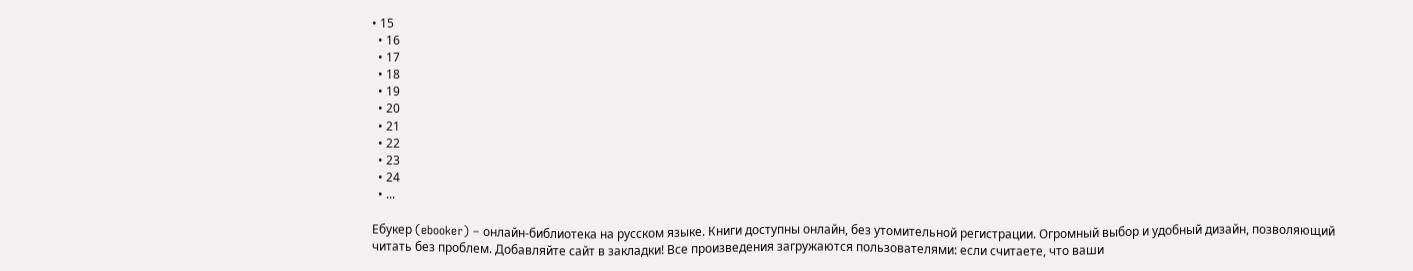• 15
  • 16
  • 17
  • 18
  • 19
  • 20
  • 21
  • 22
  • 23
  • 24
  • ...

Ебукер (ebooker) – онлайн-библиотека на русском языке. Книги доступны онлайн, без утомительной регистрации. Огромный выбор и удобный дизайн, позволяющий читать без проблем. Добавляйте сайт в закладки! Все произведения загружаются пользователями: если считаете, что ваши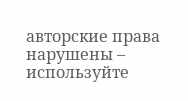авторские права нарушены – используйте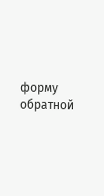форму обратной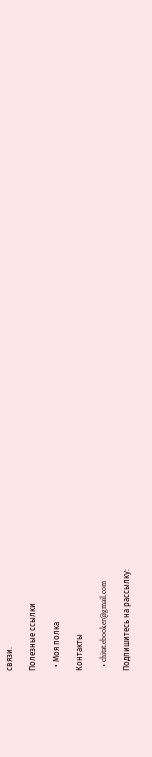связи.

Полезные ссылки

  • Моя полка

Контакты

  • chitat.ebooker@gmail.com

Подпишитесь на рассылку: